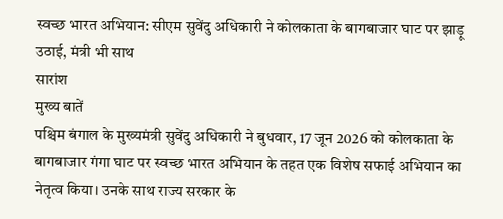स्वच्छ भारत अभियान: सीएम सुवेंदु अधिकारी ने कोलकाता के बागबाजार घाट पर झाड़ू उठाई, मंत्री भी साथ
सारांश
मुख्य बातें
पश्चिम बंगाल के मुख्यमंत्री सुवेंदु अधिकारी ने बुधवार, 17 जून 2026 को कोलकाता के बागबाजार गंगा घाट पर स्वच्छ भारत अभियान के तहत एक विशेष सफाई अभियान का नेतृत्व किया। उनके साथ राज्य सरकार के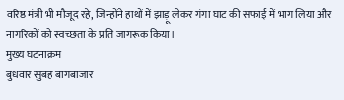वरिष्ठ मंत्री भी मौजूद रहे, जिन्होंने हाथों में झाड़ू लेकर गंगा घाट की सफाई में भाग लिया और नागरिकों को स्वच्छता के प्रति जागरूक किया।
मुख्य घटनाक्रम
बुधवार सुबह बागबाजार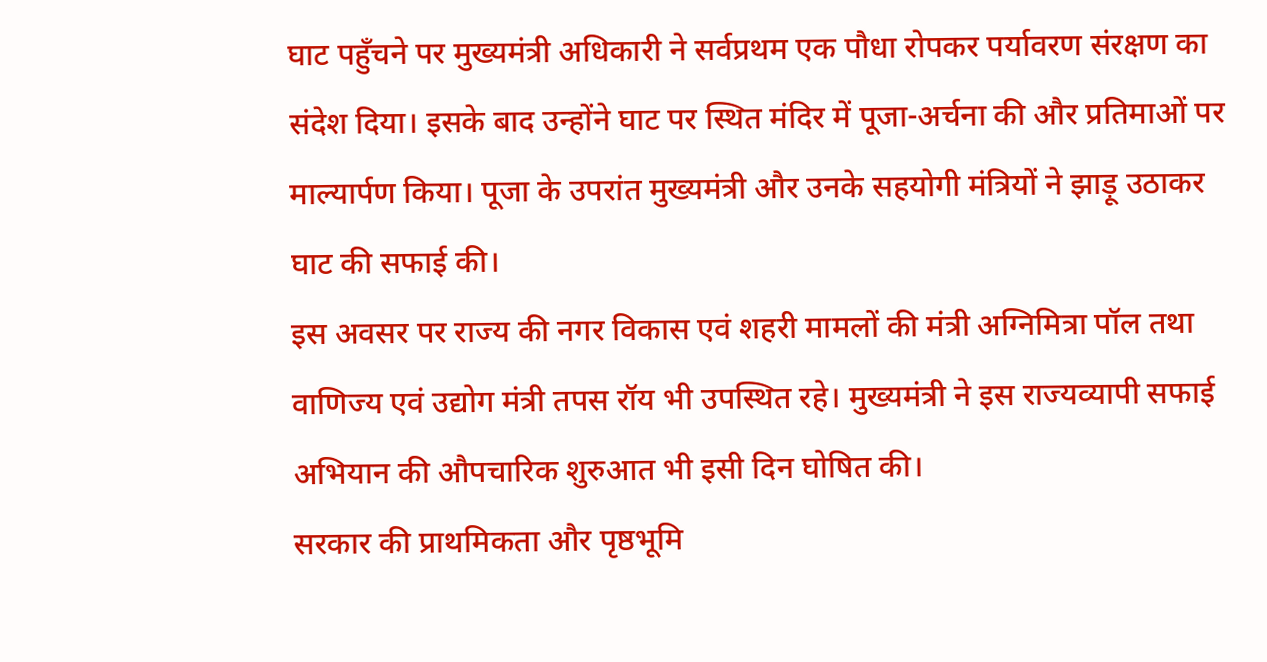घाट पहुँचने पर मुख्यमंत्री अधिकारी ने सर्वप्रथम एक पौधा रोपकर पर्यावरण संरक्षण का संदेश दिया। इसके बाद उन्होंने घाट पर स्थित मंदिर में पूजा-अर्चना की और प्रतिमाओं पर माल्यार्पण किया। पूजा के उपरांत मुख्यमंत्री और उनके सहयोगी मंत्रियों ने झाड़ू उठाकर घाट की सफाई की।
इस अवसर पर राज्य की नगर विकास एवं शहरी मामलों की मंत्री अग्निमित्रा पॉल तथा वाणिज्य एवं उद्योग मंत्री तपस रॉय भी उपस्थित रहे। मुख्यमंत्री ने इस राज्यव्यापी सफाई अभियान की औपचारिक शुरुआत भी इसी दिन घोषित की।
सरकार की प्राथमिकता और पृष्ठभूमि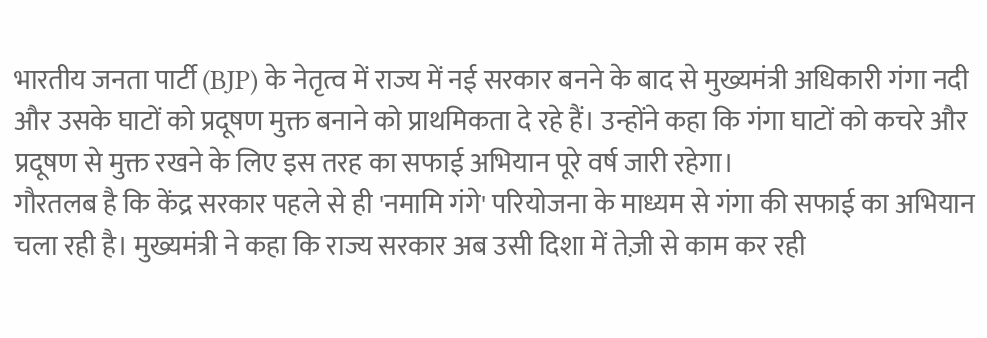भारतीय जनता पार्टी (BJP) के नेतृत्व में राज्य में नई सरकार बनने के बाद से मुख्यमंत्री अधिकारी गंगा नदी और उसके घाटों को प्रदूषण मुक्त बनाने को प्राथमिकता दे रहे हैं। उन्होंने कहा कि गंगा घाटों को कचरे और प्रदूषण से मुक्त रखने के लिए इस तरह का सफाई अभियान पूरे वर्ष जारी रहेगा।
गौरतलब है कि केंद्र सरकार पहले से ही 'नमामि गंगे' परियोजना के माध्यम से गंगा की सफाई का अभियान चला रही है। मुख्यमंत्री ने कहा कि राज्य सरकार अब उसी दिशा में तेज़ी से काम कर रही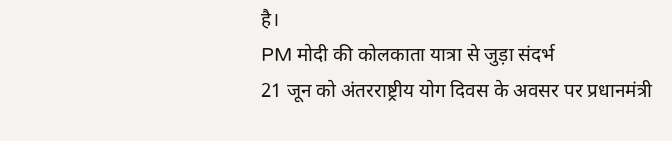है।
PM मोदी की कोलकाता यात्रा से जुड़ा संदर्भ
21 जून को अंतरराष्ट्रीय योग दिवस के अवसर पर प्रधानमंत्री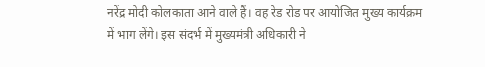नरेंद्र मोदी कोलकाता आने वाले हैं। वह रेड रोड पर आयोजित मुख्य कार्यक्रम में भाग लेंगे। इस संदर्भ में मुख्यमंत्री अधिकारी ने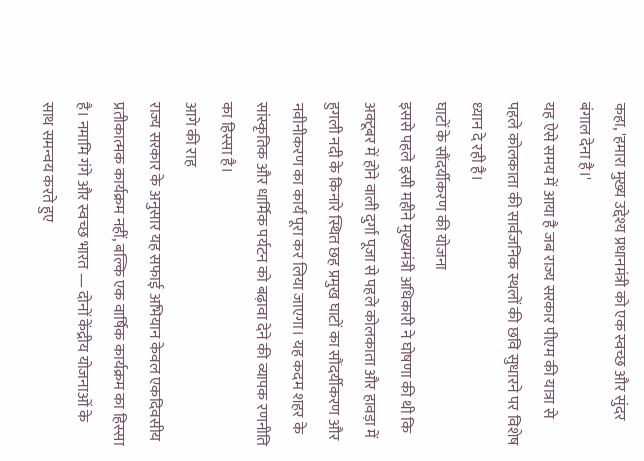कहा, 'हमारा मुख्य उद्देश्य प्रधानमंत्री को एक स्वच्छ और सुंदर बंगाल देना है।'
यह ऐसे समय में आया है जब राज्य सरकार पीएम की यात्रा से पहले कोलकाता की सार्वजनिक स्थलों की छवि सुधारने पर विशेष ध्यान दे रही है।
घाटों के सौंदर्यीकरण की योजना
इससे पहले इसी महीने मुख्यमंत्री अधिकारी ने घोषणा की थी कि अक्टूबर में होने वाली दुर्गा पूजा से पहले कोलकाता और हावड़ा में हुगली नदी के किनारे स्थित छह प्रमुख घाटों का सौंदर्यीकरण और नवीनीकरण का कार्य पूरा कर लिया जाएगा। यह कदम शहर के सांस्कृतिक और धार्मिक पर्यटन को बढ़ावा देने की व्यापक रणनीति का हिस्सा है।
आगे की राह
राज्य सरकार के अनुसार यह सफाई अभियान केवल एकदिवसीय प्रतीकात्मक कार्यक्रम नहीं, बल्कि एक वार्षिक कार्यक्रम का हिस्सा है। नमामि गंगे और स्वच्छ भारत — दोनों केंद्रीय योजनाओं के साथ समन्वय करते हुए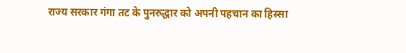राज्य सरकार गंगा तट के पुनरुद्धार को अपनी पहचान का हिस्सा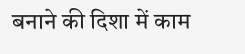बनाने की दिशा में काम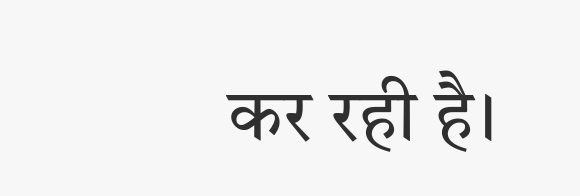कर रही है।